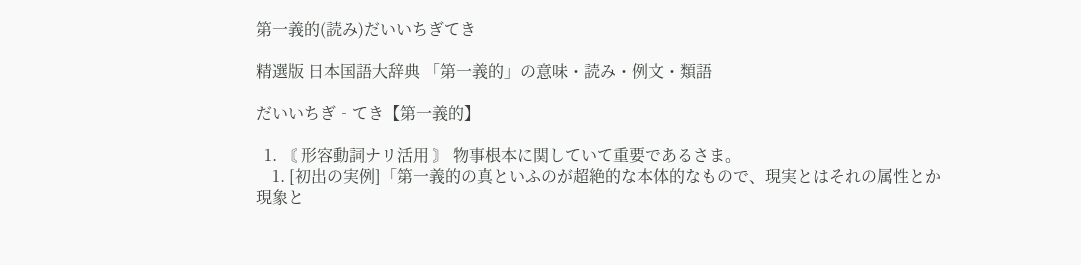第一義的(読み)だいいちぎてき

精選版 日本国語大辞典 「第一義的」の意味・読み・例文・類語

だいいちぎ‐てき【第一義的】

  1. 〘 形容動詞ナリ活用 〙 物事根本に関していて重要であるさま。
    1. [初出の実例]「第一義的の真といふのが超絶的な本体的なもので、現実とはそれの属性とか現象と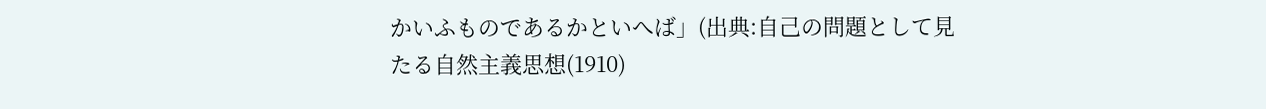かいふものであるかといへば」(出典:自己の問題として見たる自然主義思想(1910)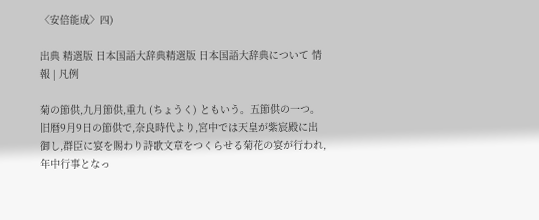〈安倍能成〉四)

出典 精選版 日本国語大辞典精選版 日本国語大辞典について 情報 | 凡例

菊の節供,九月節供,重九 (ちょうく) ともいう。五節供の一つ。旧暦9月9日の節供で,奈良時代より,宮中では天皇が紫宸殿に出御し,群臣に宴を賜わり詩歌文章をつくらせる菊花の宴が行われ,年中行事となっ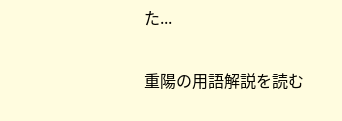た...

重陽の用語解説を読む